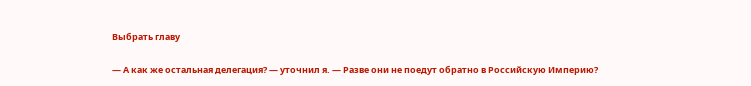Выбрать главу

— А как же остальная делегация? — уточнил я. — Разве они не поедут обратно в Российскую Империю?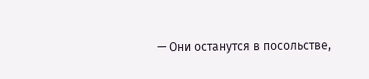— Они останутся в посольстве,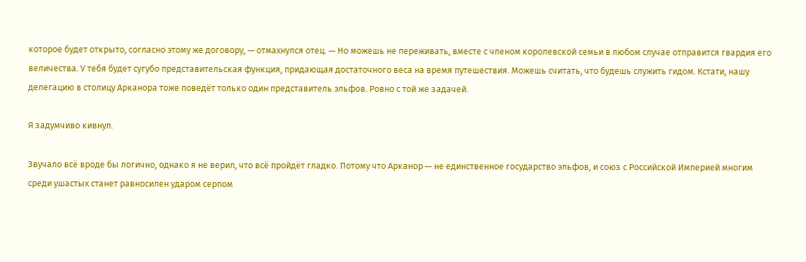которое будет открыто, согласно этому же договору, — отмахнулся отец. — Но можешь не переживать, вместе с членом королевской семьи в любом случае отправится гвардия его величества. У тебя будет сугубо представительская функция, придающая достаточного веса на время путешествия. Можешь считать, что будешь служить гидом. Кстати, нашу делегацию в столицу Арканора тоже поведёт только один представитель эльфов. Ровно с той же задачей.

Я задумчиво кивнул.

Звучало всё вроде бы логично, однако я не верил, что всё пройдёт гладко. Потому что Арканор — не единственное государство эльфов, и союз с Российской Империей многим среди ушастых станет равносилен ударом серпом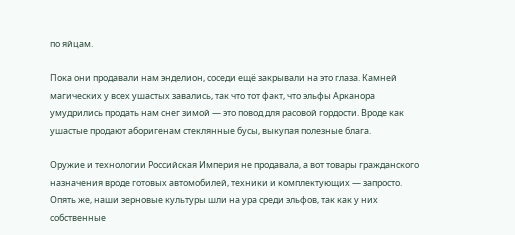по яйцам.

Пока они продавали нам энделион, соседи ещё закрывали на это глаза. Камней магических у всех ушастых завались, так что тот факт, что эльфы Арканора умудрились продать нам снег зимой — это повод для расовой гордости. Вроде как ушастые продают аборигенам стеклянные бусы, выкупая полезные блага.

Оружие и технологии Российская Империя не продавала, а вот товары гражданского назначения вроде готовых автомобилей, техники и комплектующих — запросто. Опять же, наши зерновые культуры шли на ура среди эльфов, так как у них собственные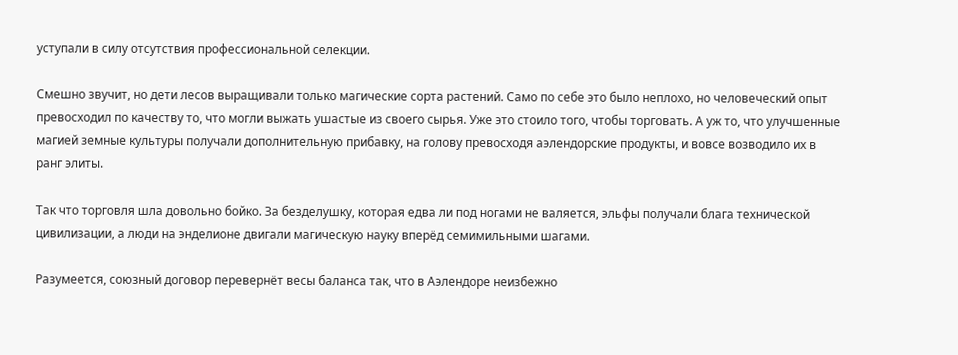уступали в силу отсутствия профессиональной селекции.

Смешно звучит, но дети лесов выращивали только магические сорта растений. Само по себе это было неплохо, но человеческий опыт превосходил по качеству то, что могли выжать ушастые из своего сырья. Уже это стоило того, чтобы торговать. А уж то, что улучшенные магией земные культуры получали дополнительную прибавку, на голову превосходя аэлендорские продукты, и вовсе возводило их в ранг элиты.

Так что торговля шла довольно бойко. За безделушку, которая едва ли под ногами не валяется, эльфы получали блага технической цивилизации, а люди на энделионе двигали магическую науку вперёд семимильными шагами.

Разумеется, союзный договор перевернёт весы баланса так, что в Аэлендоре неизбежно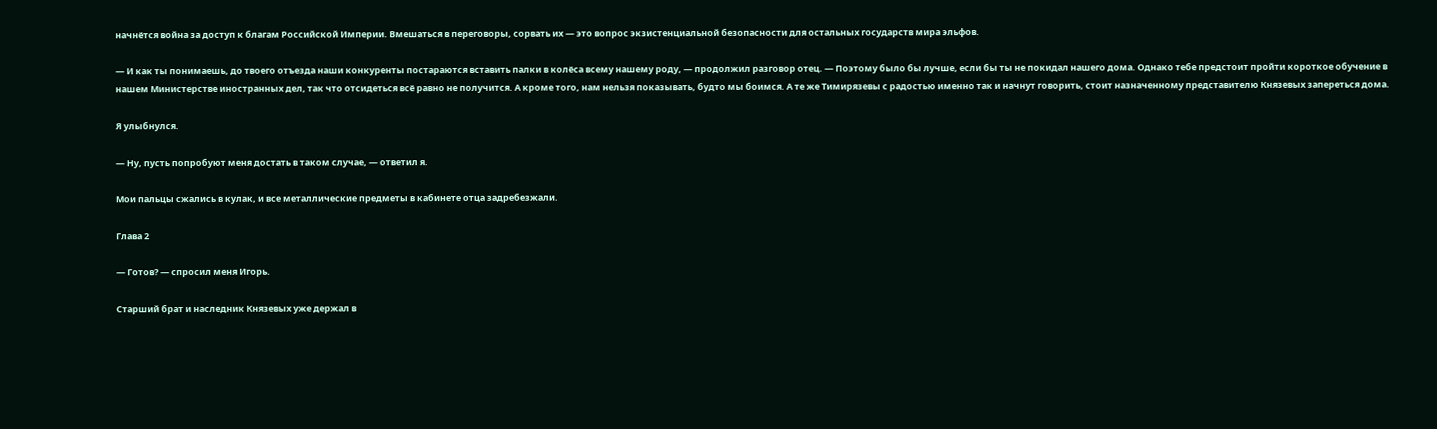начнётся война за доступ к благам Российской Империи. Вмешаться в переговоры, сорвать их — это вопрос экзистенциальной безопасности для остальных государств мира эльфов.

— И как ты понимаешь, до твоего отъезда наши конкуренты постараются вставить палки в колёса всему нашему роду, — продолжил разговор отец. — Поэтому было бы лучше, если бы ты не покидал нашего дома. Однако тебе предстоит пройти короткое обучение в нашем Министерстве иностранных дел, так что отсидеться всё равно не получится. А кроме того, нам нельзя показывать, будто мы боимся. А те же Тимирязевы с радостью именно так и начнут говорить, стоит назначенному представителю Князевых запереться дома.

Я улыбнулся.

— Ну, пусть попробуют меня достать в таком случае, — ответил я.

Мои пальцы сжались в кулак, и все металлические предметы в кабинете отца задребезжали.

Глава 2

— Готов? — спросил меня Игорь.

Старший брат и наследник Князевых уже держал в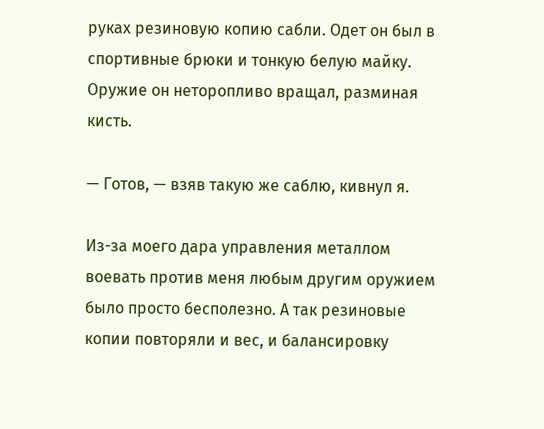руках резиновую копию сабли. Одет он был в спортивные брюки и тонкую белую майку. Оружие он неторопливо вращал, разминая кисть.

— Готов, — взяв такую же саблю, кивнул я.

Из-за моего дара управления металлом воевать против меня любым другим оружием было просто бесполезно. А так резиновые копии повторяли и вес, и балансировку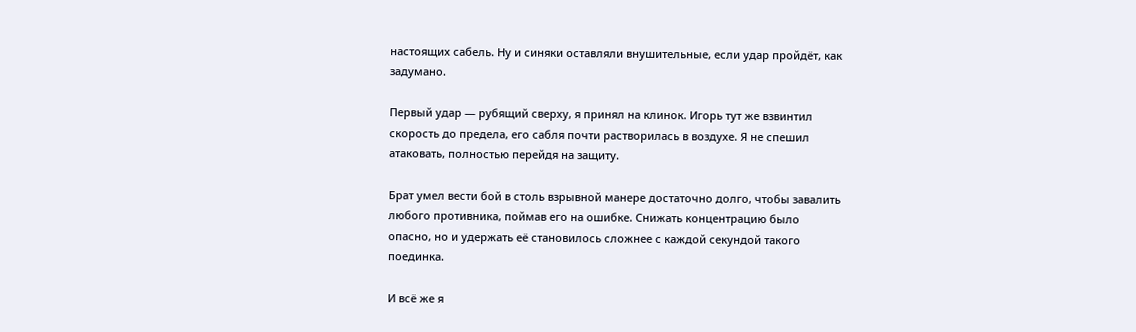настоящих сабель. Ну и синяки оставляли внушительные, если удар пройдёт, как задумано.

Первый удар — рубящий сверху, я принял на клинок. Игорь тут же взвинтил скорость до предела, его сабля почти растворилась в воздухе. Я не спешил атаковать, полностью перейдя на защиту.

Брат умел вести бой в столь взрывной манере достаточно долго, чтобы завалить любого противника, поймав его на ошибке. Снижать концентрацию было опасно, но и удержать её становилось сложнее с каждой секундой такого поединка.

И всё же я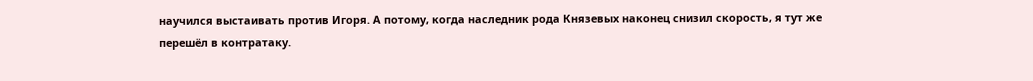научился выстаивать против Игоря. А потому, когда наследник рода Князевых наконец снизил скорость, я тут же перешёл в контратаку.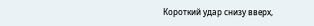Короткий удар снизу вверх,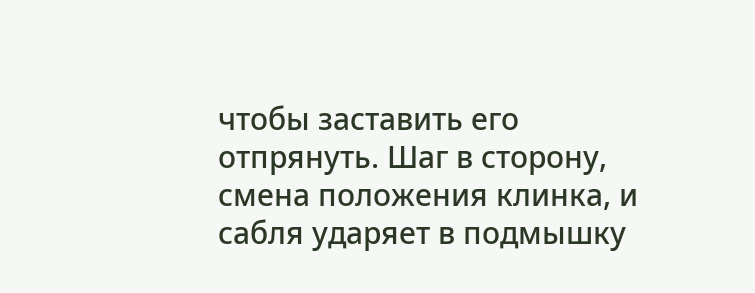чтобы заставить его отпрянуть. Шаг в сторону, смена положения клинка, и сабля ударяет в подмышку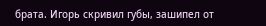брата. Игорь скривил губы, зашипел от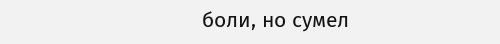боли, но сумел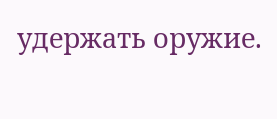удержать оружие.